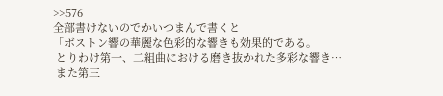>>576
全部書けないのでかいつまんで書くと
「ボストン響の華麗な色彩的な響きも効果的である。
 とりわけ第一、二組曲における磨き抜かれた多彩な響き…
 また第三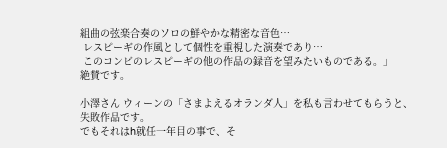組曲の弦楽合奏のソロの鮮やかな精密な音色…
 レスピーギの作風として個性を重視した演奏であり…
 このコンビのレスピーギの他の作品の録音を望みたいものである。」
絶賛です。

小澤さん ウィーンの「さまよえるオランダ人」を私も言わせてもらうと、
失敗作品です。
でもそれはh就任一年目の事で、そ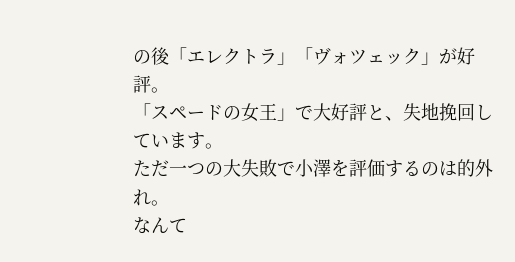の後「エレクトラ」「ヴォツェック」が好評。
「スペードの女王」で大好評と、失地挽回しています。
ただ一つの大失敗で小澤を評価するのは的外れ。
なんて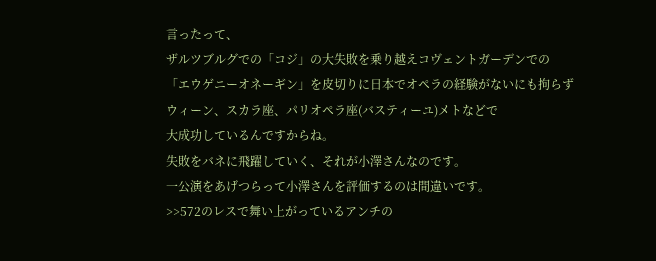言ったって、
ザルツブルグでの「コジ」の大失敗を乗り越えコヴェントガーデンでの
「エウゲニーオネーギン」を皮切りに日本でオペラの経験がないにも拘らず
ウィーン、スカラ座、パリオペラ座(バスティーユ)メトなどで
大成功しているんですからね。
失敗をバネに飛躍していく、それが小澤さんなのです。
一公演をあげつらって小澤さんを評価するのは間違いです。
>>572のレスで舞い上がっているアンチの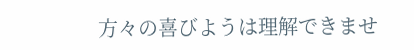方々の喜びようは理解できませ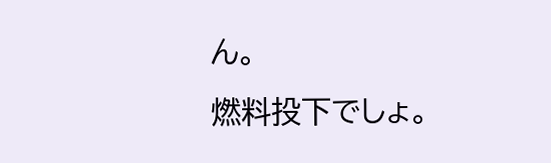ん。
燃料投下でしょ。